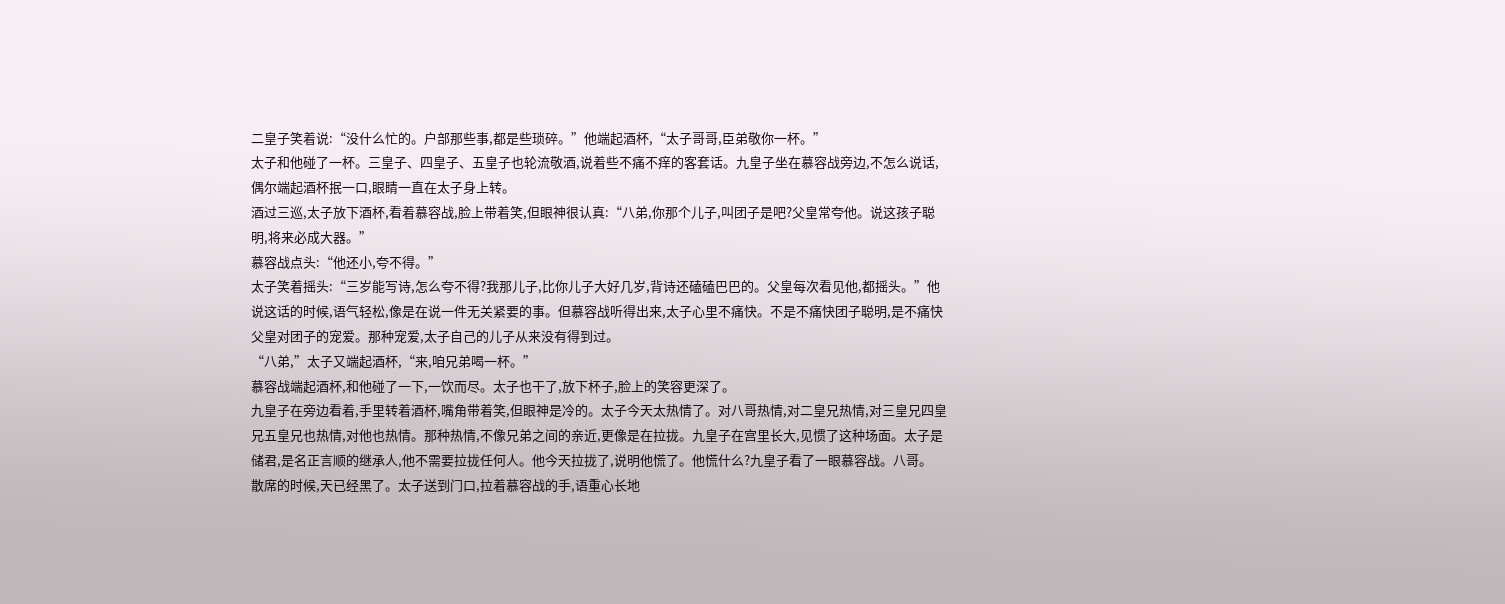二皇子笑着说:“没什么忙的。户部那些事,都是些琐碎。”他端起酒杯,“太子哥哥,臣弟敬你一杯。”
太子和他碰了一杯。三皇子、四皇子、五皇子也轮流敬酒,说着些不痛不痒的客套话。九皇子坐在慕容战旁边,不怎么说话,偶尔端起酒杯抿一口,眼睛一直在太子身上转。
酒过三巡,太子放下酒杯,看着慕容战,脸上带着笑,但眼神很认真:“八弟,你那个儿子,叫团子是吧?父皇常夸他。说这孩子聪明,将来必成大器。”
慕容战点头:“他还小,夸不得。”
太子笑着摇头:“三岁能写诗,怎么夸不得?我那儿子,比你儿子大好几岁,背诗还磕磕巴巴的。父皇每次看见他,都摇头。”他说这话的时候,语气轻松,像是在说一件无关紧要的事。但慕容战听得出来,太子心里不痛快。不是不痛快团子聪明,是不痛快父皇对团子的宠爱。那种宠爱,太子自己的儿子从来没有得到过。
“八弟,”太子又端起酒杯,“来,咱兄弟喝一杯。”
慕容战端起酒杯,和他碰了一下,一饮而尽。太子也干了,放下杯子,脸上的笑容更深了。
九皇子在旁边看着,手里转着酒杯,嘴角带着笑,但眼神是冷的。太子今天太热情了。对八哥热情,对二皇兄热情,对三皇兄四皇兄五皇兄也热情,对他也热情。那种热情,不像兄弟之间的亲近,更像是在拉拢。九皇子在宫里长大,见惯了这种场面。太子是储君,是名正言顺的继承人,他不需要拉拢任何人。他今天拉拢了,说明他慌了。他慌什么?九皇子看了一眼慕容战。八哥。
散席的时候,天已经黑了。太子送到门口,拉着慕容战的手,语重心长地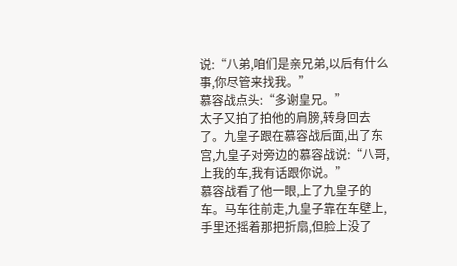说:“八弟,咱们是亲兄弟,以后有什么事,你尽管来找我。”
慕容战点头:“多谢皇兄。”
太子又拍了拍他的肩膀,转身回去了。九皇子跟在慕容战后面,出了东宫,九皇子对旁边的慕容战说:“八哥,上我的车,我有话跟你说。”
慕容战看了他一眼,上了九皇子的车。马车往前走,九皇子靠在车壁上,手里还摇着那把折扇,但脸上没了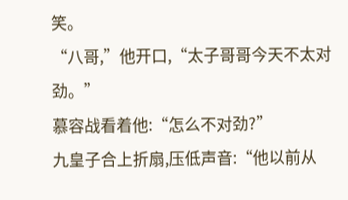笑。
“八哥,”他开口,“太子哥哥今天不太对劲。”
慕容战看着他:“怎么不对劲?”
九皇子合上折扇,压低声音:“他以前从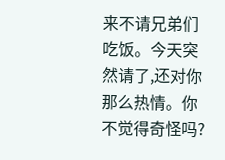来不请兄弟们吃饭。今天突然请了,还对你那么热情。你不觉得奇怪吗?